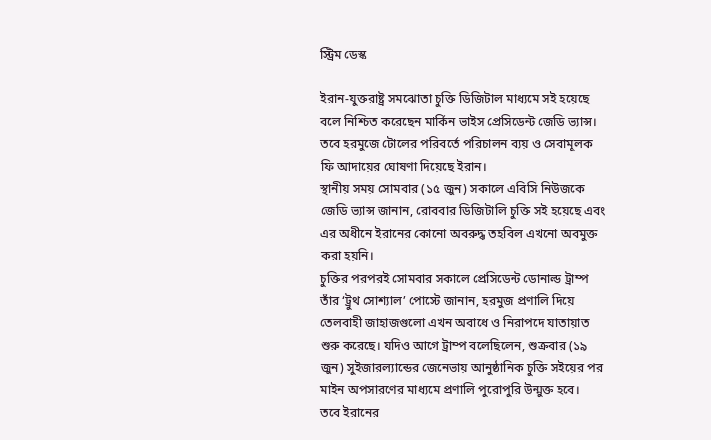স্ট্রিম ডেস্ক

ইরান-যুক্তরাষ্ট্র সমঝোতা চুক্তি ডিজিটাল মাধ্যমে সই হয়েছে বলে নিশ্চিত করেছেন মার্কিন ভাইস প্রেসিডেন্ট জেডি ভ্যান্স। তবে হরমুজে টোলের পরিবর্তে পরিচালন ব্যয় ও সেবামূলক ফি আদায়ের ঘোষণা দিয়েছে ইরান।
স্থানীয় সময় সোমবার (১৫ জুন) সকালে এবিসি নিউজকে জেডি ভ্যান্স জানান, রোববার ডিজিটালি চুক্তি সই হয়েছে এবং এর অধীনে ইরানের কোনো অবরুদ্ধ তহবিল এখনো অবমুক্ত করা হয়নি।
চুক্তির পরপরই সোমবার সকালে প্রেসিডেন্ট ডোনাল্ড ট্রাম্প তাঁর ‘ট্রুথ সোশ্যাল’ পোস্টে জানান, হরমুজ প্রণালি দিয়ে তেলবাহী জাহাজগুলো এখন অবাধে ও নিরাপদে যাতায়াত শুরু করেছে। যদিও আগে ট্রাম্প বলেছিলেন, শুক্রবার (১৯ জুন) সুইজারল্যান্ডের জেনেভায় আনুষ্ঠানিক চুক্তি সইয়ের পর মাইন অপসারণের মাধ্যমে প্রণালি পুরোপুরি উন্মুক্ত হবে।
তবে ইরানের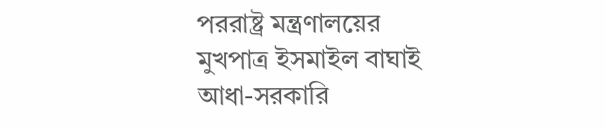পররাষ্ট্র মন্ত্রণালয়ের মুখপাত্র ইসমাইল বাঘাই আধা-সরকারি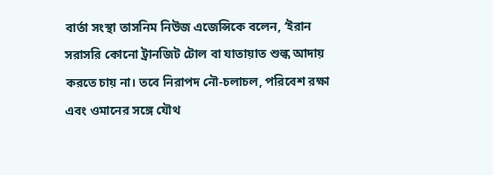বার্তা সংস্থা তাসনিম নিউজ এজেন্সিকে বলেন, ‘ইরান সরাসরি কোনো ট্রানজিট টোল বা যাতায়াত শুল্ক আদায় করতে চায় না। তবে নিরাপদ নৌ-চলাচল, পরিবেশ রক্ষা এবং ওমানের সঙ্গে যৌথ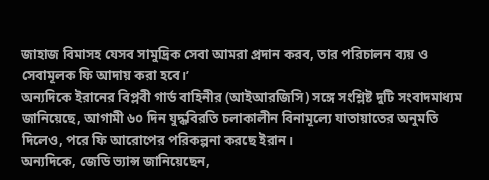জাহাজ বিমাসহ যেসব সামুদ্রিক সেবা আমরা প্রদান করব, তার পরিচালন ব্যয় ও সেবামূলক ফি আদায় করা হবে।’
অন্যদিকে ইরানের বিপ্লবী গার্ড বাহিনীর (আইআরজিসি) সঙ্গে সংশ্লিষ্ট দুটি সংবাদমাধ্যম জানিয়েছে, আগামী ৬০ দিন যুদ্ধবিরতি চলাকালীন বিনামূল্যে যাতায়াতের অনুমতি দিলেও, পরে ফি আরোপের পরিকল্পনা করছে ইরান।
অন্যদিকে, জেডি ভ্যান্স জানিয়েছেন,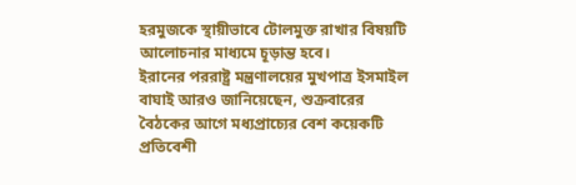হরমুজকে স্থায়ীভাবে টোলমুক্ত রাখার বিষয়টি আলোচনার মাধ্যমে চূড়ান্ত হবে।
ইরানের পররাষ্ট্র মন্ত্রণালয়ের মুখপাত্র ইসমাইল বাঘাই আরও জানিয়েছেন, শুক্রবারের বৈঠকের আগে মধ্যপ্রাচ্যের বেশ কয়েকটি প্রতিবেশী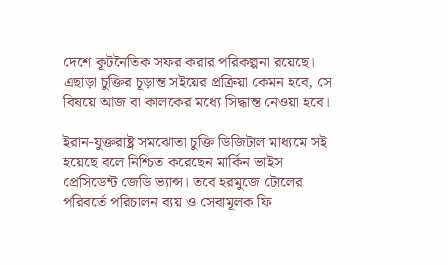দেশে কূটনৈতিক সফর করার পরিকল্পনা রয়েছে। এছাড়া চুক্তির চূড়ান্ত সইয়ের প্রক্রিয়া কেমন হবে, সে বিষয়ে আজ বা কালকের মধ্যে সিদ্ধান্ত নেওয়া হবে।

ইরান-যুক্তরাষ্ট্র সমঝোতা চুক্তি ডিজিটাল মাধ্যমে সই হয়েছে বলে নিশ্চিত করেছেন মার্কিন ভাইস প্রেসিডেন্ট জেডি ভ্যান্স। তবে হরমুজে টোলের পরিবর্তে পরিচালন ব্যয় ও সেবামূলক ফি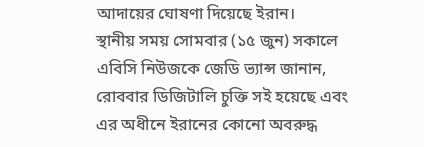আদায়ের ঘোষণা দিয়েছে ইরান।
স্থানীয় সময় সোমবার (১৫ জুন) সকালে এবিসি নিউজকে জেডি ভ্যান্স জানান, রোববার ডিজিটালি চুক্তি সই হয়েছে এবং এর অধীনে ইরানের কোনো অবরুদ্ধ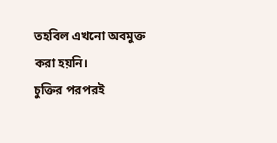তহবিল এখনো অবমুক্ত করা হয়নি।
চুক্তির পরপরই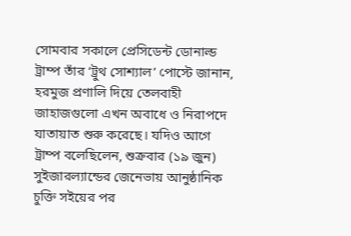সোমবার সকালে প্রেসিডেন্ট ডোনাল্ড ট্রাম্প তাঁর ‘ট্রুথ সোশ্যাল’ পোস্টে জানান, হরমুজ প্রণালি দিয়ে তেলবাহী জাহাজগুলো এখন অবাধে ও নিরাপদে যাতায়াত শুরু করেছে। যদিও আগে ট্রাম্প বলেছিলেন, শুক্রবার (১৯ জুন) সুইজারল্যান্ডের জেনেভায় আনুষ্ঠানিক চুক্তি সইয়ের পর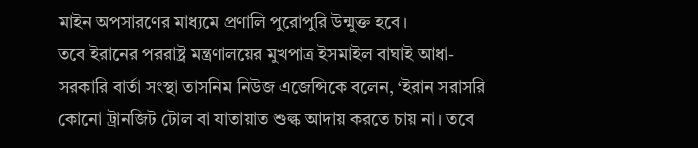মাইন অপসারণের মাধ্যমে প্রণালি পুরোপুরি উন্মুক্ত হবে।
তবে ইরানের পররাষ্ট্র মন্ত্রণালয়ের মুখপাত্র ইসমাইল বাঘাই আধা-সরকারি বার্তা সংস্থা তাসনিম নিউজ এজেন্সিকে বলেন, ‘ইরান সরাসরি কোনো ট্রানজিট টোল বা যাতায়াত শুল্ক আদায় করতে চায় না। তবে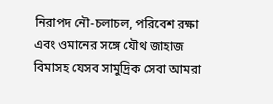নিরাপদ নৌ-চলাচল, পরিবেশ রক্ষা এবং ওমানের সঙ্গে যৌথ জাহাজ বিমাসহ যেসব সামুদ্রিক সেবা আমরা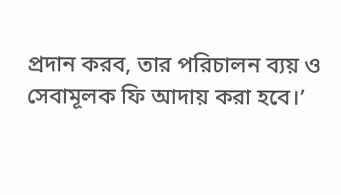প্রদান করব, তার পরিচালন ব্যয় ও সেবামূলক ফি আদায় করা হবে।’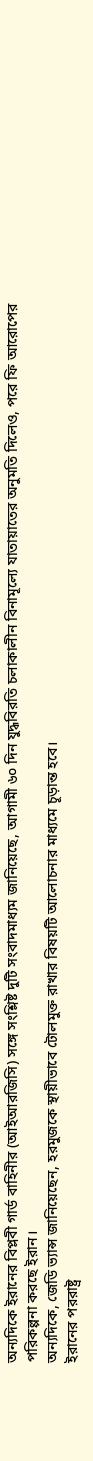অন্যদিকে ইরানের বিপ্লবী গার্ড বাহিনীর (আইআরজিসি) সঙ্গে সংশ্লিষ্ট দুটি সংবাদমাধ্যম জানিয়েছে, আগামী ৬০ দিন যুদ্ধবিরতি চলাকালীন বিনামূল্যে যাতায়াতের অনুমতি দিলেও, পরে ফি আরোপের পরিকল্পনা করছে ইরান।
অন্যদিকে, জেডি ভ্যান্স জানিয়েছেন, হরমুজকে স্থায়ীভাবে টোলমুক্ত রাখার বিষয়টি আলোচনার মাধ্যমে চূড়ান্ত হবে।
ইরানের পররাষ্ট্র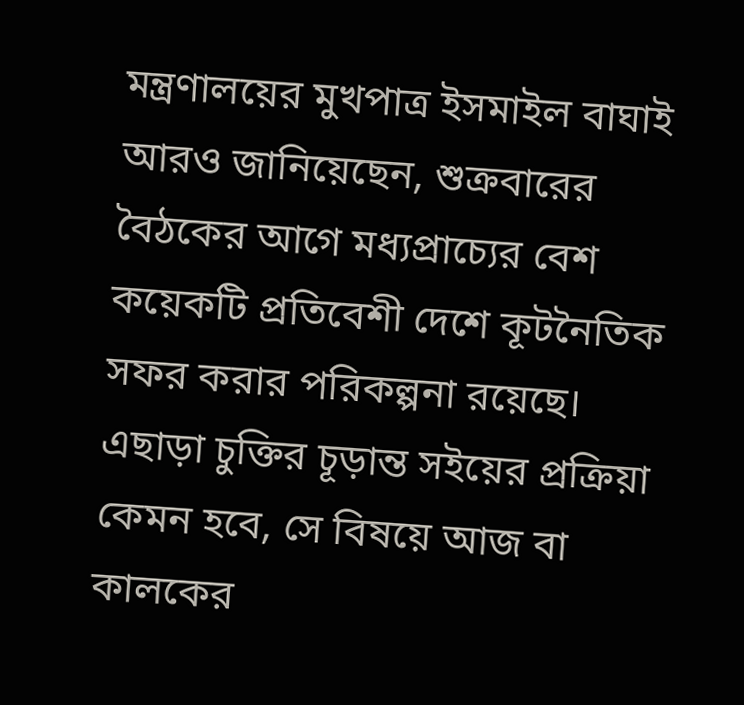মন্ত্রণালয়ের মুখপাত্র ইসমাইল বাঘাই আরও জানিয়েছেন, শুক্রবারের বৈঠকের আগে মধ্যপ্রাচ্যের বেশ কয়েকটি প্রতিবেশী দেশে কূটনৈতিক সফর করার পরিকল্পনা রয়েছে। এছাড়া চুক্তির চূড়ান্ত সইয়ের প্রক্রিয়া কেমন হবে, সে বিষয়ে আজ বা কালকের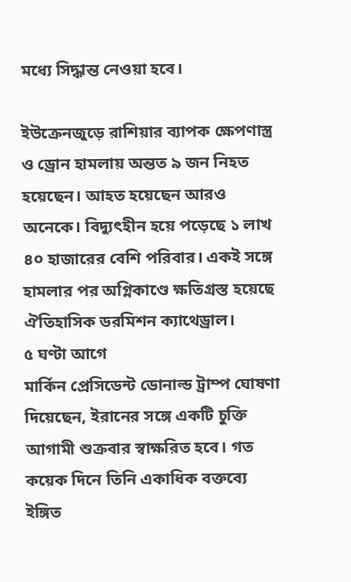মধ্যে সিদ্ধান্ত নেওয়া হবে।

ইউক্রেনজুড়ে রাশিয়ার ব্যাপক ক্ষেপণাস্ত্র ও ড্রোন হামলায় অন্তত ৯ জন নিহত হয়েছেন। আহত হয়েছেন আরও অনেকে। বিদ্যুৎহীন হয়ে পড়েছে ১ লাখ ৪০ হাজারের বেশি পরিবার। একই সঙ্গে হামলার পর অগ্নিকাণ্ডে ক্ষতিগ্রস্ত হয়েছে ঐতিহাসিক ডরমিশন ক্যাথেড্রাল।
৫ ঘণ্টা আগে
মার্কিন প্রেসিডেন্ট ডোনাল্ড ট্রাম্প ঘোষণা দিয়েছেন, ইরানের সঙ্গে একটি চুক্তি আগামী শুক্রবার স্বাক্ষরিত হবে। গত কয়েক দিনে তিনি একাধিক বক্তব্যে ইঙ্গিত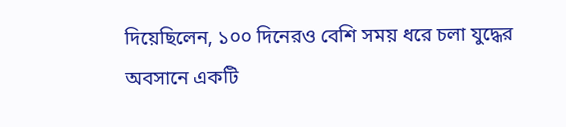দিয়েছিলেন, ১০০ দিনেরও বেশি সময় ধরে চলা যুদ্ধের অবসানে একটি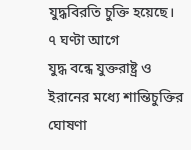যুদ্ধবিরতি চুক্তি হয়েছে।
৭ ঘণ্টা আগে
যুদ্ধ বন্ধে যুক্তরাষ্ট্র ও ইরানের মধ্যে শান্তিচুক্তির ঘোষণা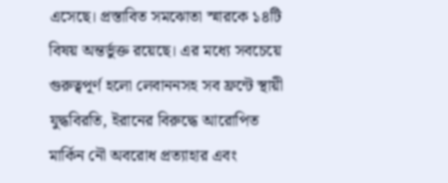এসেছে। প্রস্তাবিত সমঝোতা স্মারকে ১৪টি বিষয় অন্তর্ভুক্ত রয়েছে। এর মধ্যে সবচেয়ে গুরুত্বপূর্ণ হলো লেবাননসহ সব ফ্রন্টে স্থায়ী যুদ্ধবিরতি, ইরানের বিরুদ্ধে আরোপিত মার্কিন নৌ অবরোধ প্রত্যাহার এবং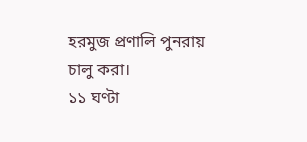হরমুজ প্রণালি পুনরায় চালু করা।
১১ ঘণ্টা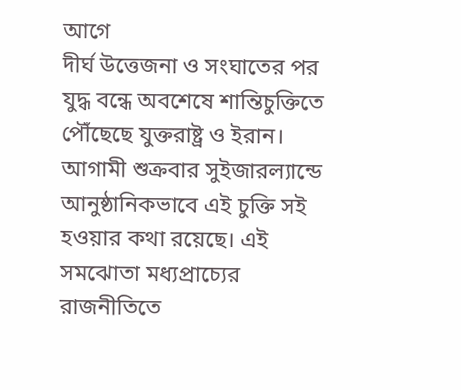আগে
দীর্ঘ উত্তেজনা ও সংঘাতের পর যুদ্ধ বন্ধে অবশেষে শান্তিচুক্তিতে পৌঁছেছে যুক্তরাষ্ট্র ও ইরান। আগামী শুক্রবার সুইজারল্যান্ডে আনুষ্ঠানিকভাবে এই চুক্তি সই হওয়ার কথা রয়েছে। এই সমঝোতা মধ্যপ্রাচ্যের রাজনীতিতে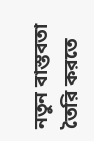নতুন বাস্তবতা তৈরি করতে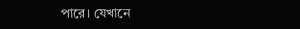পারে। যেখানে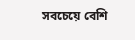সবচেয়ে বেশি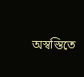অস্বস্তিতে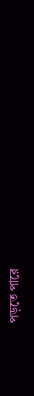পড়তে পারে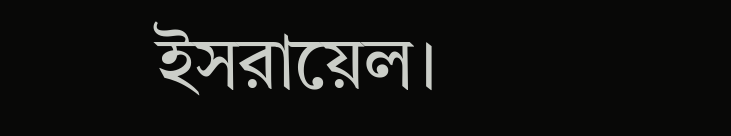ইসরায়েল।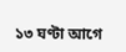১৩ ঘণ্টা আগে